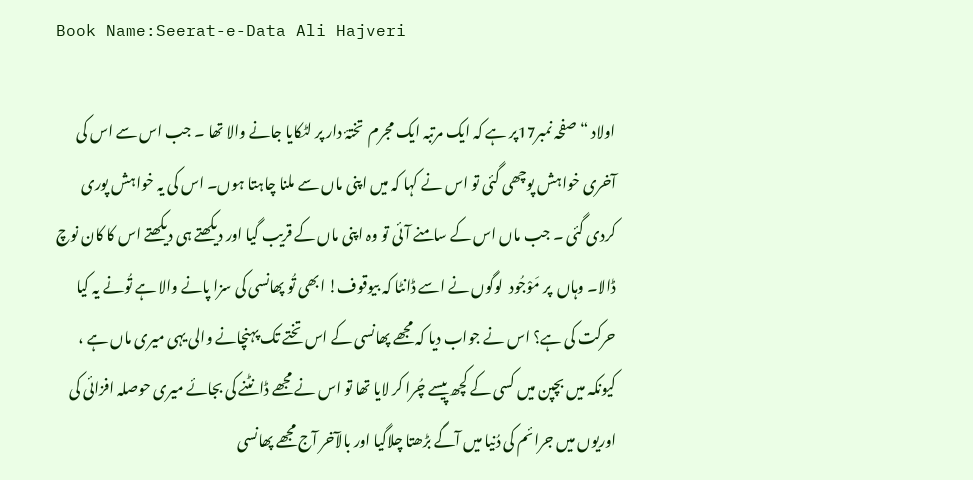Book Name:Seerat-e-Data Ali Hajveri

اولاد “ صفحہ نمبر17پر ہے کہ ایک مرتبہ ایک مجرم  تختۂ دار پر لٹکایا جانے والا تھا ۔ جب اس سے اس کی آخری خواہش پوچھی گئی تو اس نے کہا کہ میں اپنی ماں سے ملنا چاہتا ہوں۔ اس کی یہ خواہش پوری کردی گئی ۔ جب ماں اس کے سامنے آئی تو وہ اپنی ماں کے قریب گیا اور دیکھتے ہی دیکھتے اس کا کان نوچ ڈالا۔ وہاں  پر مَوْجُود  لوگوں نے اسے ڈانٹا کہ بیوقوف! ابھی تُو پھانسی کی سزا پانے والا ہے تُونے یہ کیا حرکت کی ہے؟ اس نے جواب دیا کہ مجھے پھانسی کے اس تختے تک پہنچانے والی یہی میری ماں ہے ، کیونکہ میں بچپن میں کسی کے کچھ پیسے چُرا کر لایا تھا تو اس نے مجھے ڈانٹنے کی بجائے میری حوصلہ افزائی کی اوریوں میں جرائم کی دُنیا میں آگے بڑھتا چلاگیا اور بالآخر آج مجھے پھانسی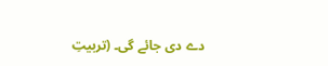دے دی جائے گی۔ (تربیتِ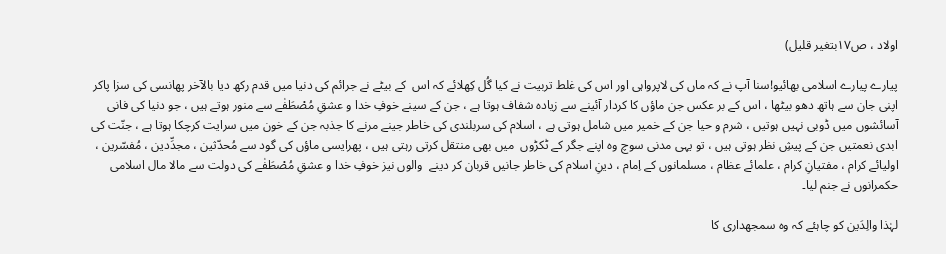اولاد ، ص۱۷بتغیر قلیل)

پیارے پیارے اسلامی بھائیو!سنا آپ نے کہ ماں کی لاپرواہی اور اس کی غلط تربیت نے کیا گُل کِھلائے کہ اس  کے بیٹے نے جرائم کی دنیا میں قدم رکھ دیا بالآخر پھانسی کی سزا پاکر اپنی جان سے ہاتھ دھو بیٹھا ، اس کے بر عکس جن ماؤں کا کردار آئینے سے زیادہ شفاف ہوتا ہے ، جن کے سینے خوفِ خدا و عشقِ مُصْطَفٰے سے منور ہوتے ہیں ، جو دنیا کی فانی آسائشوں میں ڈوبی نہیں ہوتیں ، شرم و حیا جن کے خمیر میں شامل ہوتی ہے ، اسلام کی سربلندی کی خاطر جینے مرنے کا جذبہ جن کے خون میں سرایت کرچکا ہوتا ہے ، جنّت کی ابدی نعمتیں جن کے پیشِ نظر ہوتی ہیں ، تو یہی مدنی سوچ وہ اپنے جگر کے ٹکڑوں  میں بھی منتقل کرتی رہتی ہیں ، پھرایسی ماؤں کی گود سے مُحدّثین ، مجدِّدین ، مُفسّرین ، اولیائے کرام ، مفتیانِ کرام ، علمائے عظام ، مسلمانوں کے اِمام ، دینِ اسلام کی خاطر جانیں قربان کر دینے  والوں نیز خوفِ خدا و عشقِ مُصْطَفٰے کی دولت سے مالا مال اسلامی حکمرانوں نے جنم لیا۔

لہٰذا والِدَین کو چاہئے کہ وہ سمجھداری کا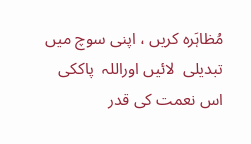مُظاہَرہ کریں ، اپنی سوچ میں تبدیلی  لائیں اوراللہ  پاککی اس نعمت کی قدر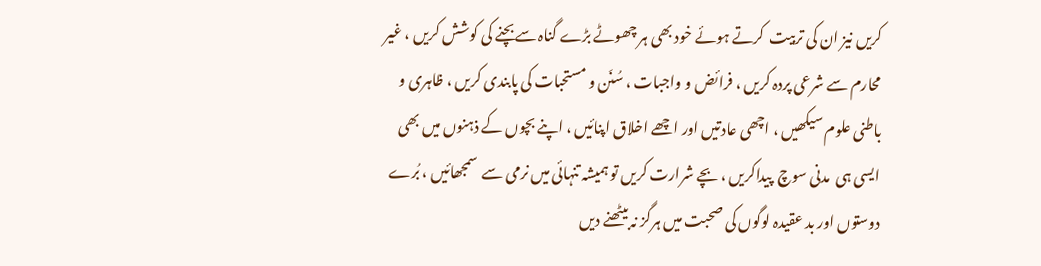کریں نیز ان کی تربیت  کرتے ہوئے خود بھی ہر چھوٹے بڑے گناہ سےبچنے کی کوشش کریں ، غیر محارم سے شرعی پردہ کریں ، فرائض و واجبات ، سُنَن و مستحبات کی پابندی کریں ، ظاہری و باطنی علوم سیکھیں ، اچھی عادتیں اور اچھے اخلاق اپنائیں ، اپنے بچوں کے ذہنوں میں بھی ایسی ہی  مدنی سوچ  پیداکریں ، بچے شرارت کریں تو ہمیشہ تنہائی میں نرمی سے  سمجھائیں ، بُرے دوستوں اور بد عقیدہ لوگوں کی صحبت میں ہرگز نہ بیٹھنے دیں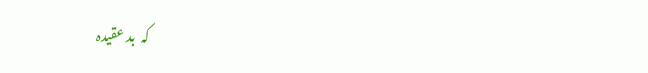کہ  بد عقیدہ